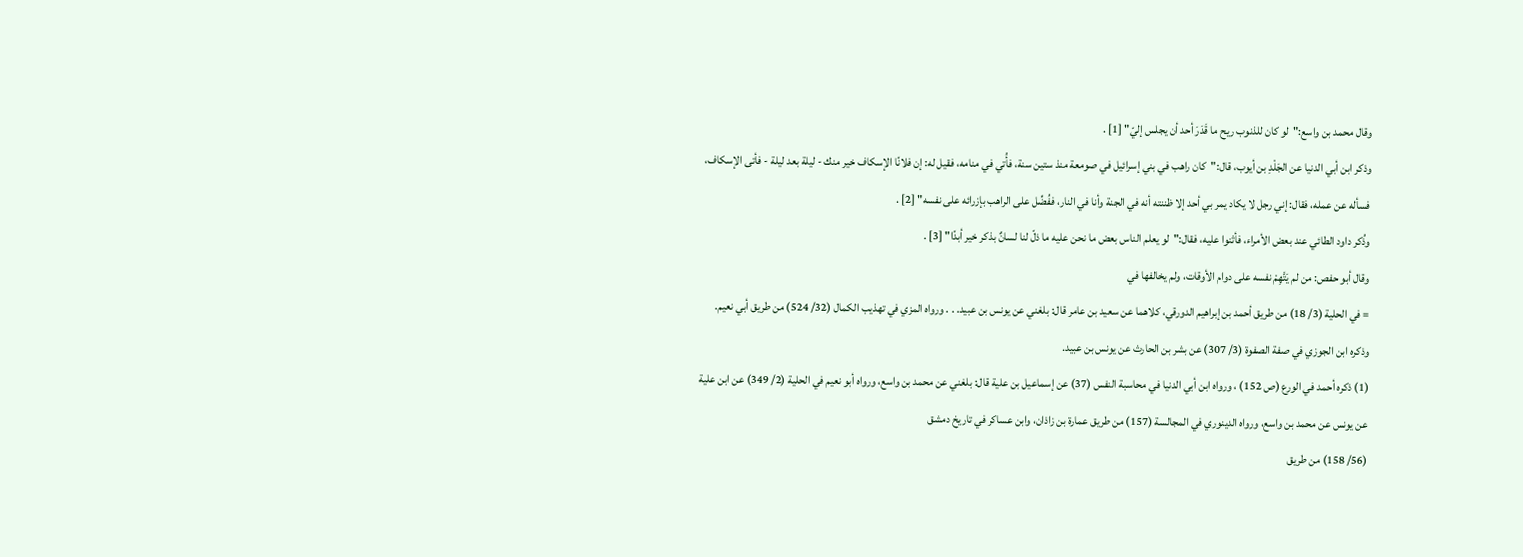وقال محمد بن واسع:"لو كان للذنوب ريح ما قَدَرَ أحد أن يجلس إليّ" [1] .
وذكر ابن أبي الدنيا عن الجَلْدِ بن أيوب، قال:"كان راهب في بني إسرائيل في صومعة منذ ستين سنة، فأُتي في منامه، فقيل له: إن فلانًا الإسكاف خير منك - ليلة بعد ليلة - فأتى الإسكاف، فسأله عن عمله، فقال: إني رجل لا يكاد يمر بي أحد إلا ظننته أنه في الجنة وأنا في النار، ففُضِّل على الراهب بإزرائه على نفسه" [2] .
وذُكر داود الطائي عند بعض الأمراء، فأثنوا عليه، فقال:"لو يعلم الناس بعض ما نحن عليه ما ذلّ لنا لسانٌ بذكر خير أبدًا" [3] .
وقال أبو حفص: من لم يَتَّهِمْ نفسه على دوام الأوقات، ولم يخالفها في
= في الحلية (3/ 18) من طريق أحمد بن إبراهيم الدورقي، كلاهما عن سعيد بن عامر قال: بلغني عن يونس بن عبيد. . . ورواه المزي في تهذيب الكمال (32/ 524) من طريق أبي نعيم. وذكره ابن الجوزي في صفة الصفوة (3/ 307) عن بشر بن الحارث عن يونس بن عبيد.
(1) ذكره أحمد في الورع (ص 152) ، ورواه ابن أبي الدنيا في محاسبة النفس (37) عن إسماعيل بن علية قال: بلغني عن محمد بن واسع، ورواه أبو نعيم في الحلية (2/ 349) عن ابن علية عن يونس عن محمد بن واسع، ورواه الدينوري في المجالسة (157) من طريق عمارة بن زاذان، وابن عساكر في تاريخ دمشق
(56/ 158) من طريق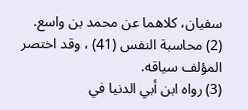سفيان، كلاهما عن محمد بن واسع.
(2) محاسبة النفس (41) ، وقد اختصر المؤلف سياقه.
(3) رواه ابن أبي الدنيا في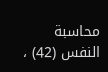محاسبة النفس (42) ،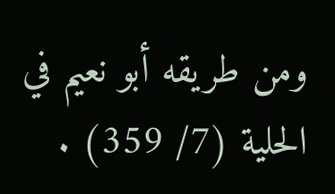ومن طريقه أبو نعيم في الحلية (7/ 359) .